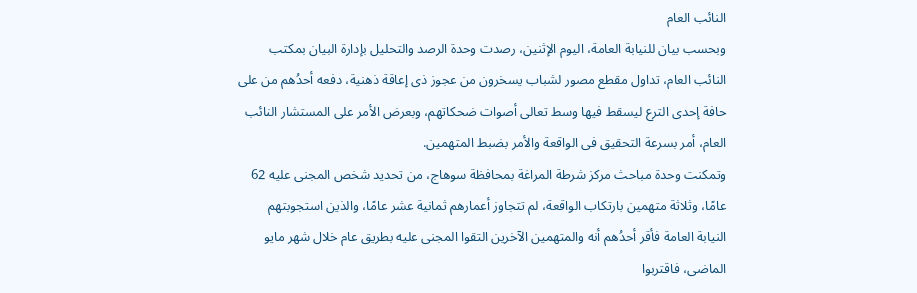النائب العام
وبحسب بيان للنيابة العامة، اليوم الإثنين، رصدت وحدة الرصد والتحليل بإدارة البيان بمكتب النائب العام، تداول مقطع مصور لشباب يسخرون من عجوز ذى إعاقة ذهنية، دفعه أحدُهم من على حافة إحدى الترع ليسقط فيها وسط تعالى أصوات ضحكاتهم، وبعرض الأمر على المستشار النائب العام، أمر بسرعة التحقيق فى الواقعة والأمر بضبط المتهمين.
وتمكنت وحدة مباحث مركز شرطة المراغة بمحافظة سوهاج، من تحديد شخص المجنى عليه 62 عامًا، وثلاثة متهمين بارتكاب الواقعة، لم تتجاوز أعمارهم ثمانية عشر عامًا، والذين استجوبتهم النيابة العامة فأقر أحدُهم أنه والمتهمين الآخرين التقوا المجنى عليه بطريق عام خلال شهر مايو الماضى، فاقتربوا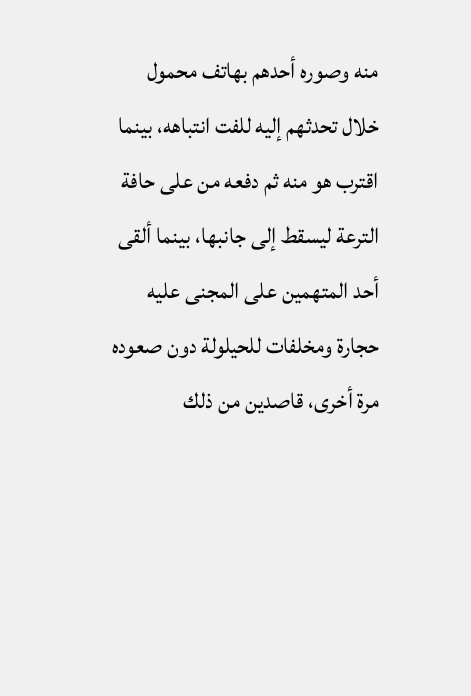منه وصوره أحدهم بهاتف محمول خلال تحدثهم إليه للفت انتباهه، بينما اقترب هو منه ثم دفعه من على حافة الترعة ليسقط إلى جانبها، بينما ألقى أحد المتهمين على المجنى عليه حجارة ومخلفات للحيلولة دون صعوده مرة أخرى، قاصدين من ذلك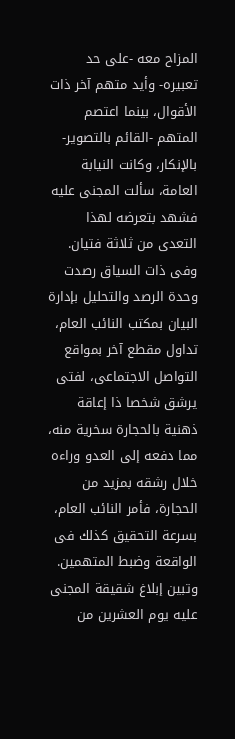المزاح معه -على حد تعبيره- وأيد متهم آخر ذات الأقوال، بينما اعتصم المتهم -القائم بالتصوير- بالإنكار، وكانت النيابة العامة، سألت المجنى عليه فشهد بتعرضه لهذا التعدى من ثلاثة فتيان.
وفى ذات السياق رصدت وحدة الرصد والتحليل بإدارة البيان بمكتب النائب العام، تداول مقطع آخر بمواقع التواصل الاجتماعى، لفتى يرشق شخصا ذا إعاقة ذهنية بالحجارة سخرية منه، مما دفعه إلى العدو وراءه خلال رشقه بمزيد من الحجارة، فأمر النائب العام، بسرعة التحقيق كذلك فى الواقعة وضبط المتهمين.
وتبين إبلاغ شقيقة المجنى عليه يوم العشرين من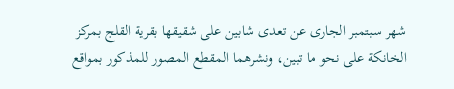شهر سبتمبر الجارى عن تعدى شابين على شقيقها بقرية القلج بمركز الخانكة على نحو ما تبين، ونشرهما المقطع المصور للمذكور بمواقع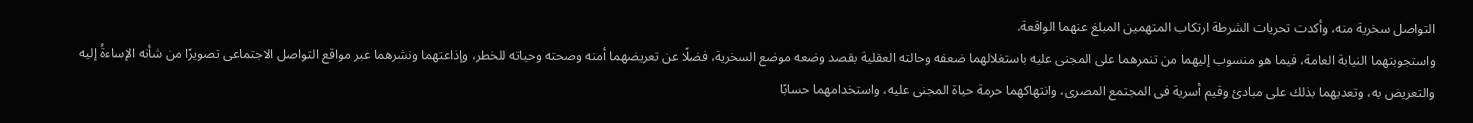التواصل سخرية منه، وأكدت تحريات الشرطة ارتكاب المتهمين المبلغ عنهما الواقعة.
واستجوبتهما النيابة العامة، فيما هو منسوب إليهما من تنمرهما على المجنى عليه باستغلالهما ضعفه وحالته العقلية بقصد وضعه موضع السخرية، فضلًا عن تعريضهما أمنه وصحته وحياته للخطر، وإذاعتهما ونشرهما عبر مواقع التواصل الاجتماعى تصويرًا من شأنه الإساءةُ إليه والتعريض به، وتعديهما بذلك على مبادئ وقيم أسرية فى المجتمع المصرى، وانتهاكهما حرمة حياة المجنى عليه، واستخدامهما حسابًا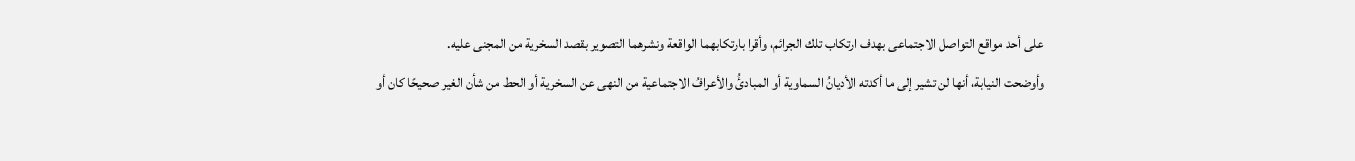على أحد مواقع التواصل الاجتماعى بهدف ارتكاب تلك الجرائم، وأقرا بارتكابهما الواقعة ونشرهما التصوير بقصد السخرية من المجنى عليه.
وأوضحت النيابة، أنها لن تشير إلى ما أكدته الأديانُ السماوية أو المبادئُ والأعرافُ الاجتماعية من النهى عن السخرية أو الحط من شأن الغير صحيحًا كان أو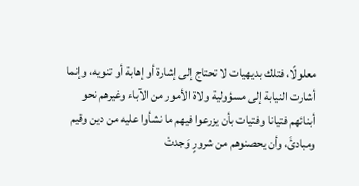معلولًا، فتلك بديهيات لا تحتاج إلى إشارة أو إهابة أو تنويه، وإنما أشارت النيابة إلى مسؤولية ولاة الأمور من الآباء وغيرهم نحو أبنائهم فتيانا وفتيات بأن يزرعوا فيهم ما نشأوا عليه من دين وقيم ومبادئَ، وأن يحصنوهم من شرورٍ وَجدتْ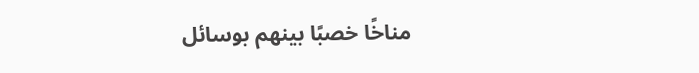مناخًا خصبًا بينهم بوسائل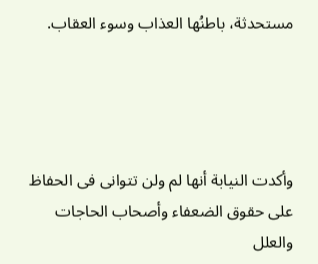مستحدثة، باطنُها العذاب وسوء العقاب.




وأكدت النيابة أنها لم ولن تتوانى فى الحفاظ على حقوق الضعفاء وأصحاب الحاجات والعلل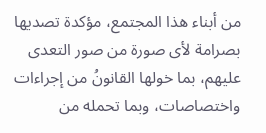من أبناء هذا المجتمع، مؤكدة تصديها بصرامة لأى صورة من صور التعدى عليهم، بما خولها القانونُ من إجراءات واختصاصات، وبما تحمله من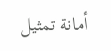أمانة تمثيل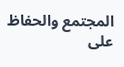المجتمع والحفاظ على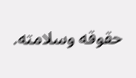حقوقه وسلامته.